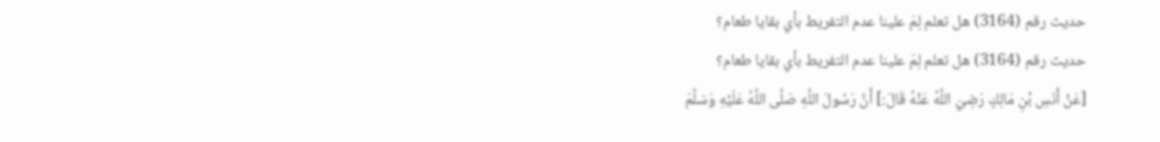حديث رقم (3164) هل تعلم لِمَ علينا عدم التفريط بأي بقايا طعام؟
حديث رقم (3164) هل تعلم لِمَ علينا عدم التفريط بأي بقايا طعام؟
[عَنْ أَنَسِ بْنِ مَالِكٍ رَضِيَ اللَّهُ عَنْهُ قَالَ:] أَنَّ رَسُولَ اللَّهِ صَلَّى اللَّهُ عَلَيْهِ وَسَلَّمَ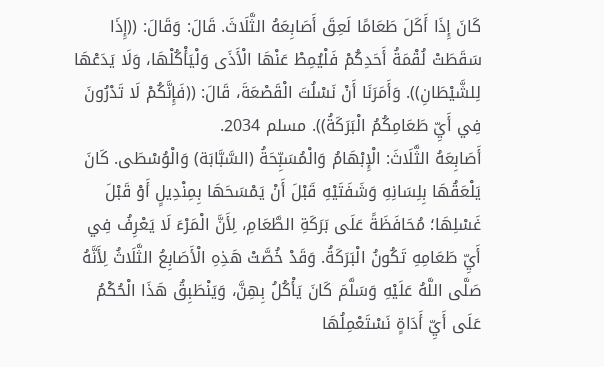كَانَ إِذَا أَكَلَ طَعَامًا لَعِقَ أَصَابِعَهُ الثَّلَاثَ. قَالَ: وَقَالَ: ((إِذَا سَقَطَتْ لُقْمَةُ أَحَدِكُمْ فَلْيُمِطْ عَنْهَا الْأَذَى وَلْيَأْكُلْهَا، وَلَا يَدَعْهَا لِلشَّيْطَانِ)). وَأَمَرَنَا أَنْ نَسْلُتَ الْقَصْعَةَ، قَالَ: ((فَإِنَّكُمْ لَا تَدْرُونَ فِي أَيِّ طَعَامِكُمُ الْبَرَكَةُ)). مسلم 2034.
أَصَابِعَهُ الثَّلَاثَ: الْإِبْهَامُ وَالْمُسَبِّحَةُ (السَّبَّابَة) وَالْوُسْطَى. كَانَ يَلْعَقُهَا بِلِسَانِهِ وَشَفَتَيْهِ قَبْلَ أَنْ يَمْسَحَهَا بِمِنْدِيلٍ أَوْ قَبْلَ غَسْلِهَا؛ مُحَافَظَةً عَلَى بَرَكَةِ الطَّعَامِ، لِأَنَّ الْمَرْءَ لَا يَعْرِفُ فِي أَيِّ طَعَامِهِ تَكُونُ الْبَرَكَةُ. وَقَدْ خُصَّتْ هَذِهِ الْأَصَابِعُ الثَّلَاثُ لِأَنَّهُ صَلَّى اللَّهُ عَلَيْهِ وَسَلَّمَ كَانَ يَأْكُلُ بِهِنَّ، وَيَنْطَبِقُ هَذَا الْحُكْمُ عَلَى أَيِّ أَدَاةٍ نَسْتَعْمِلُهَا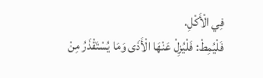فِي الْأَكْلِ.
فَلْيُمِطْ: فَلْيُزِلْ عَنْهَا الْأَذَى وَمَا يُسْتَقْذَرُ مِنْ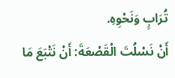تُرَابٍ وَنَحْوِهِ.
أَنْ نَسْلُتَ الْقَصْعَةَ: أَنْ نَتْبَعَ مَا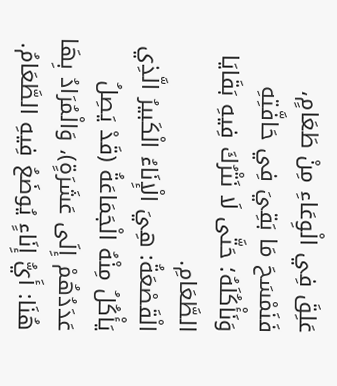عَلِقَ فِي الْوِعَاءِ مِنْ طَعَامٍ، فَنَمْسَحَ مَا بَقِيَ فِي حَافَّتِهِ وَنَأْكُلَهُ؛ حَتَّى لَا نَتْرُكَ فِيهِ بَقَايَا الطَّعَامِ.
الْقَصْعَةُ: هِيَ الْإِنَاءُ الْكَبيرُ الَّذِي يَأْكُلُ مِنْهُ الْجَمَاعَةُ (قَدْ يَصِلُ عَدَدُهُمْ إِلَى عَشَرَةٍ)، وَالْمُرَادُ بِهَا هُنَا: أَيُّ إِنَاءٍ يُوضَعُ فِيهِ الطَّعَامُ.